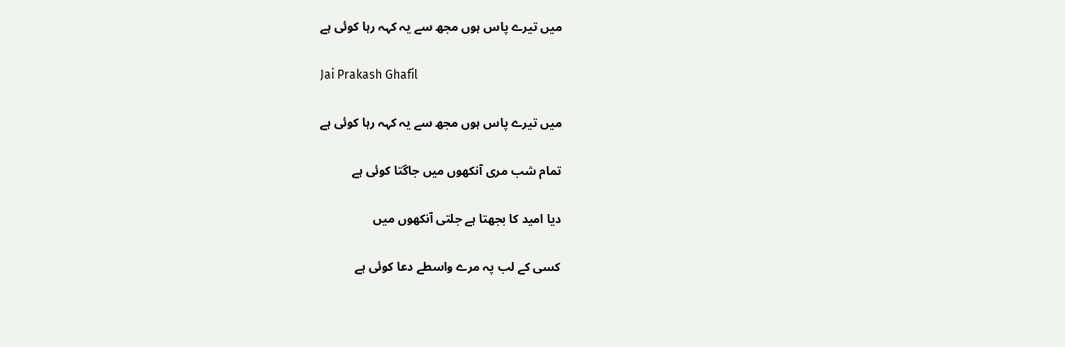میں تیرے پاس ہوں مجھ سے یہ کہہ رہا کوئی ہے

Jai Prakash Ghafil

میں تیرے پاس ہوں مجھ سے یہ کہہ رہا کوئی ہے

تمام شب مری آنکھوں میں جاگتا کوئی ہے

دیا امید کا بجھتا ہے جلتی آنکھوں میں

کسی کے لب پہ مرے واسطے دعا کوئی ہے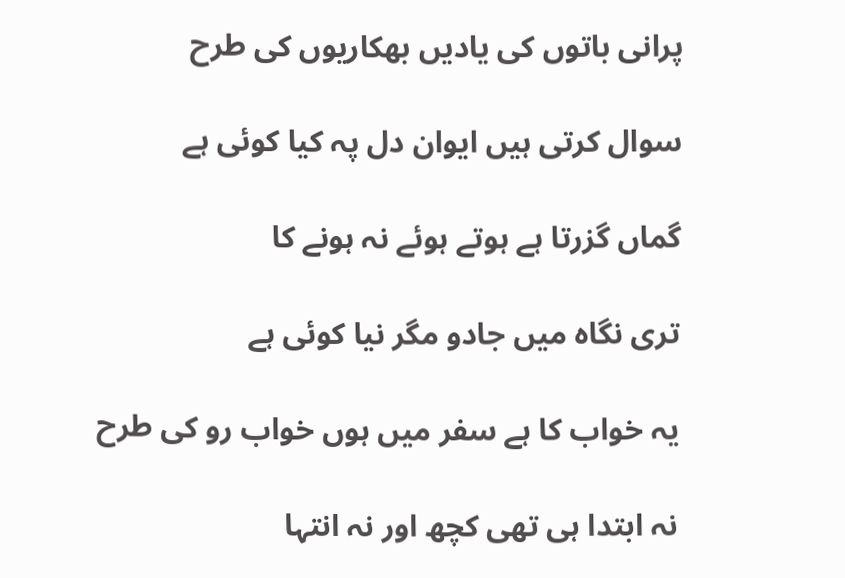پرانی باتوں کی یادیں بھکاریوں کی طرح

سوال کرتی ہیں ایوان دل پہ کیا کوئی ہے

گماں گزرتا ہے ہوتے ہوئے نہ ہونے کا

تری نگاہ میں جادو مگر نیا کوئی ہے

یہ خواب کا ہے سفر میں ہوں خواب رو کی طرح

نہ ابتدا ہی تھی کچھ اور نہ انتہا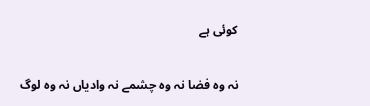کوئی ہے

نہ وہ فضا نہ وہ چشمے نہ وادیاں نہ وہ لوگ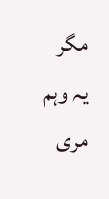مگر یہ وہم مری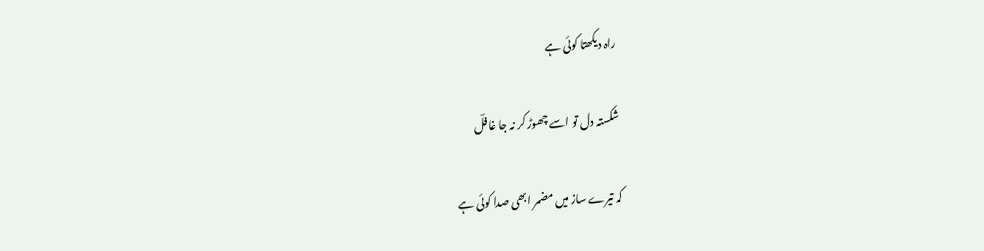راہ دیکھتا کوئی ہے

شکستہ دل تو اسے چھوڑ کر نہ جا غافلؔ

کہ تیرے ساز میں مضمر ابھی صدا کوئی ہے